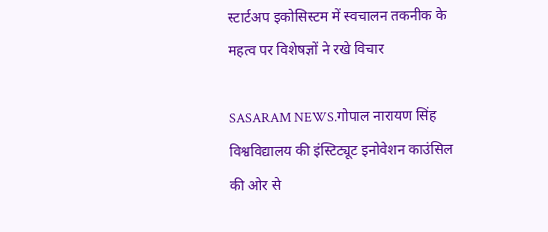स्टार्टअप इकोसिस्टम में स्वचालन तकनीक के महत्व पर विशेषज्ञों ने रखे विचार

SASARAM NEWS.गोपाल नारायण सिंह विश्वविद्यालय की इंस्टिट्यूट इनोवेशन काउंसिल की ओर से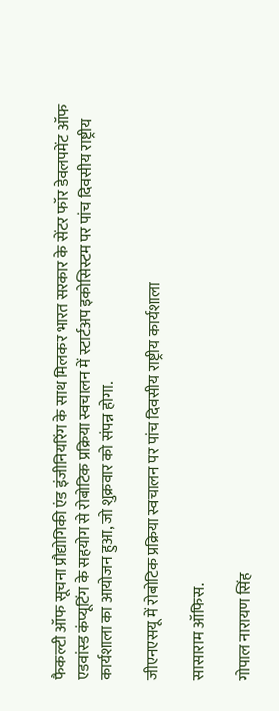फैकल्टी ऑफ सूचना प्रौद्योगिकी एंड इंजीनियरिंग के साथ मिलकर भारत सरकार के सेंटर फॉर डेवलपमेंट ऑफ एडवांस्ड कंप्यूटिंग के सहयोग से रोबोटिक प्रक्रिया स्वचालन में स्टार्टअप इकोसिस्टम पर पांच दिवसीय राष्ट्रीय कार्यशाला का आयोजन हुआ, जो शुक्रवार को संपन्न होगा.

जीएनएसयू में रोबोटिक प्रक्रिया स्वचालन पर पांच दिवसीय राष्ट्रीय कार्यशाला

सासाराम ऑफिस.

गोपाल नारायण सिंह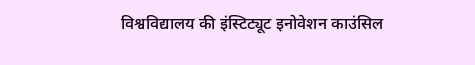विश्वविद्यालय की इंस्टिट्यूट इनोवेशन काउंसिल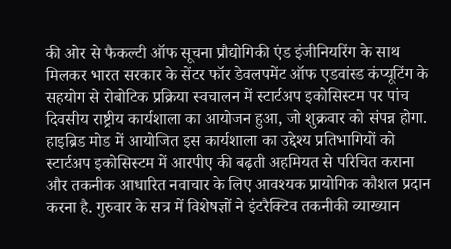की ओर से फैकल्टी ऑफ सूचना प्रौद्योगिकी एंड इंजीनियरिंग के साथ मिलकर भारत सरकार के सेंटर फॉर डेवलपमेंट ऑफ एडवांस्ड कंप्यूटिंग के सहयोग से रोबोटिक प्रक्रिया स्वचालन में स्टार्टअप इकोसिस्टम पर पांच दिवसीय राष्ट्रीय कार्यशाला का आयोजन हुआ, जो शुक्रवार को संपन्न होगा. हाइब्रिड मोड में आयोजित इस कार्यशाला का उद्देश्य प्रतिभागियों को स्टार्टअप इकोसिस्टम में आरपीए की बढ़ती अहमियत से परिचित कराना और तकनीक आधारित नवाचार के लिए आवश्यक प्रायोगिक कौशल प्रदान करना है. गुरुवार के सत्र में विशेषज्ञों ने इंटरैक्टिव तकनीकी व्याख्यान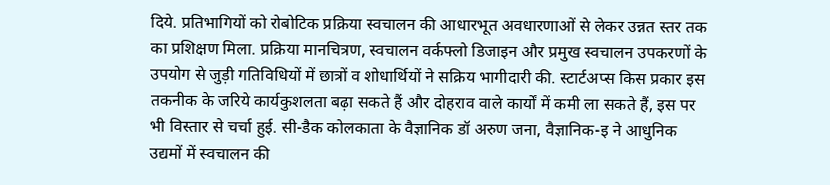दिये. प्रतिभागियों को रोबोटिक प्रक्रिया स्वचालन की आधारभूत अवधारणाओं से लेकर उन्नत स्तर तक का प्रशिक्षण मिला. प्रक्रिया मानचित्रण, स्वचालन वर्कफ्लो डिजाइन और प्रमुख स्वचालन उपकरणों के उपयोग से जुड़ी गतिविधियों में छात्रों व शोधार्थियों ने सक्रिय भागीदारी की. स्टार्टअप्स किस प्रकार इस तकनीक के जरिये कार्यकुशलता बढ़ा सकते हैं और दोहराव वाले कार्यों में कमी ला सकते हैं, इस पर भी विस्तार से चर्चा हुई. सी-डैक कोलकाता के वैज्ञानिक डॉ अरुण जना, वैज्ञानिक-इ ने आधुनिक उद्यमों में स्वचालन की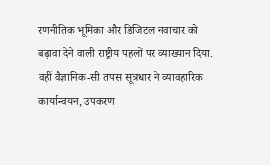रणनीतिक भूमिका और डिजिटल नवाचार को बढ़ावा देने वाली राष्ट्रीय पहलों पर व्याख्यान दिया. वहीं वैज्ञानिक-सी तपस सूत्रधार ने व्यावहारिक कार्यान्वयन, उपकरण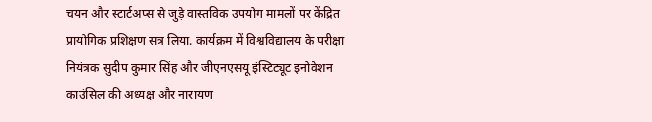चयन और स्टार्टअप्स से जुड़े वास्तविक उपयोग मामलों पर केंद्रित प्रायोगिक प्रशिक्षण सत्र लिया. कार्यक्रम में विश्वविद्यालय के परीक्षा नियंत्रक सुदीप कुमार सिंह और जीएनएसयू इंस्टिट्यूट इनोवेशन काउंसिल की अध्यक्ष और नारायण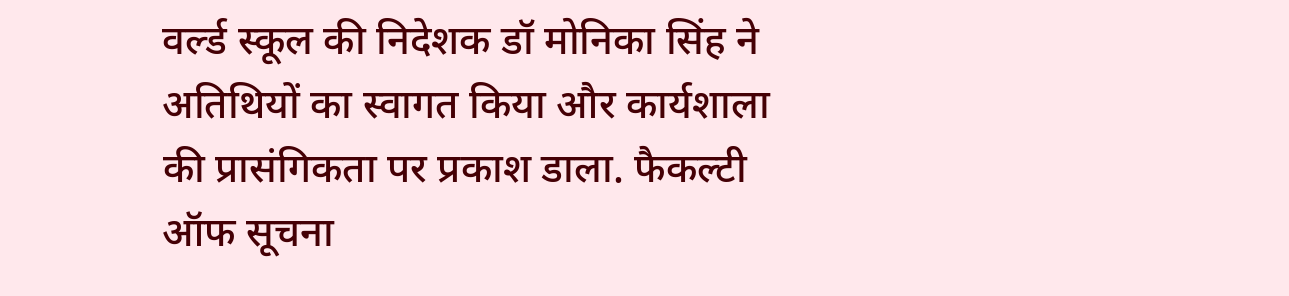वर्ल्ड स्कूल की निदेशक डॉ मोनिका सिंह ने अतिथियों का स्वागत किया और कार्यशाला की प्रासंगिकता पर प्रकाश डाला. फैकल्टी ऑफ सूचना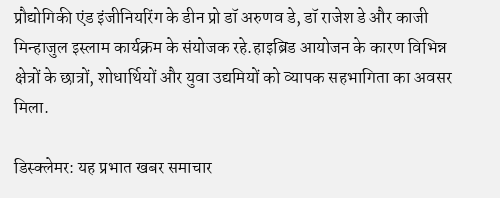प्रौद्योगिकी एंड इंजीनियरिंग के डीन प्रो डॉ अरुणव डे, डॉ राजेश डे और काजी मिन्हाजुल इस्लाम कार्यक्रम के संयोजक रहे.हाइब्रिड आयोजन के कारण विभिन्न क्षेत्रों के छात्रों, शोधार्थियों और युवा उद्यमियों को व्यापक सहभागिता का अवसर मिला.

डिस्क्लेमर: यह प्रभात खबर समाचार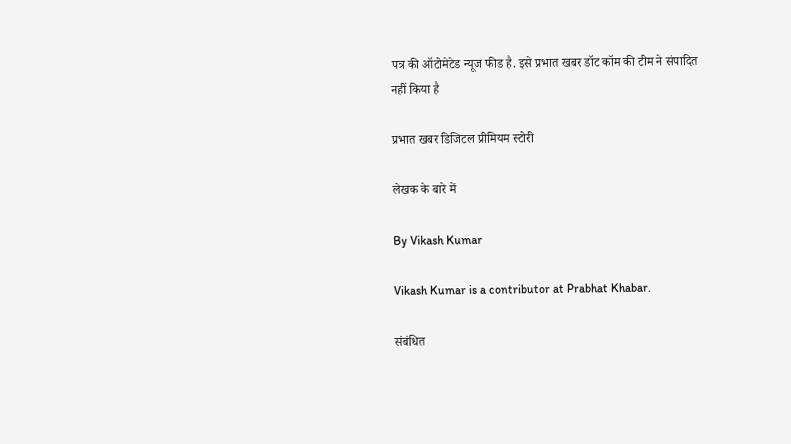पत्र की ऑटोमेटेड न्यूज फीड है. इसे प्रभात खबर डॉट कॉम की टीम ने संपादित नहीं किया है

प्रभात खबर डिजिटल प्रीमियम स्टोरी

लेखक के बारे में

By Vikash Kumar

Vikash Kumar is a contributor at Prabhat Khabar.

संबंधित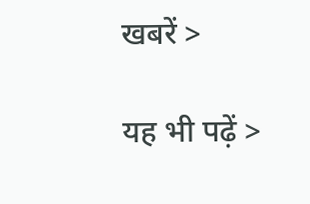खबरें >

यह भी पढ़ें >